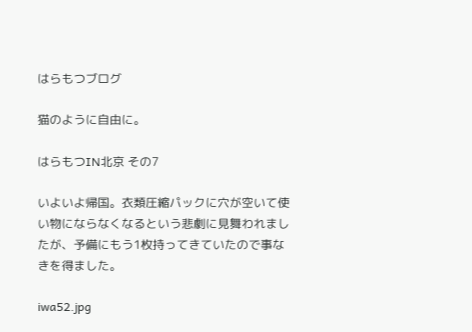はらもつブログ

猫のように自由に。

はらもつIN北京 その7

いよいよ帰国。衣類圧縮パックに穴が空いて使い物にならなくなるという悲劇に見舞われましたが、予備にもう1枚持ってきていたので事なきを得ました。

iwa52.jpg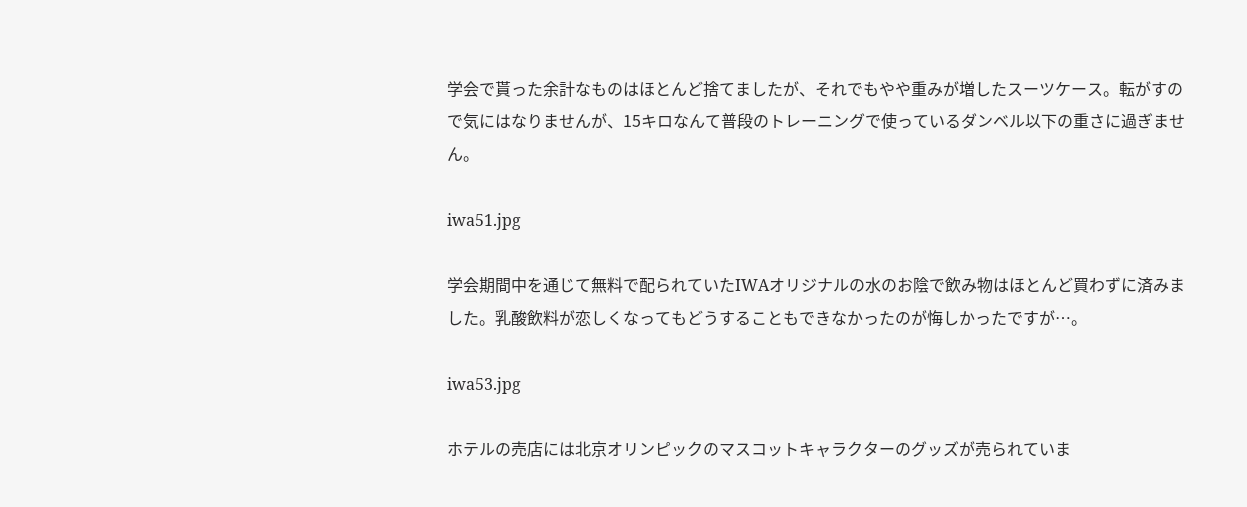学会で貰った余計なものはほとんど捨てましたが、それでもやや重みが増したスーツケース。転がすので気にはなりませんが、15キロなんて普段のトレーニングで使っているダンベル以下の重さに過ぎません。

iwa51.jpg

学会期間中を通じて無料で配られていたIWAオリジナルの水のお陰で飲み物はほとんど買わずに済みました。乳酸飲料が恋しくなってもどうすることもできなかったのが悔しかったですが…。

iwa53.jpg

ホテルの売店には北京オリンピックのマスコットキャラクターのグッズが売られていま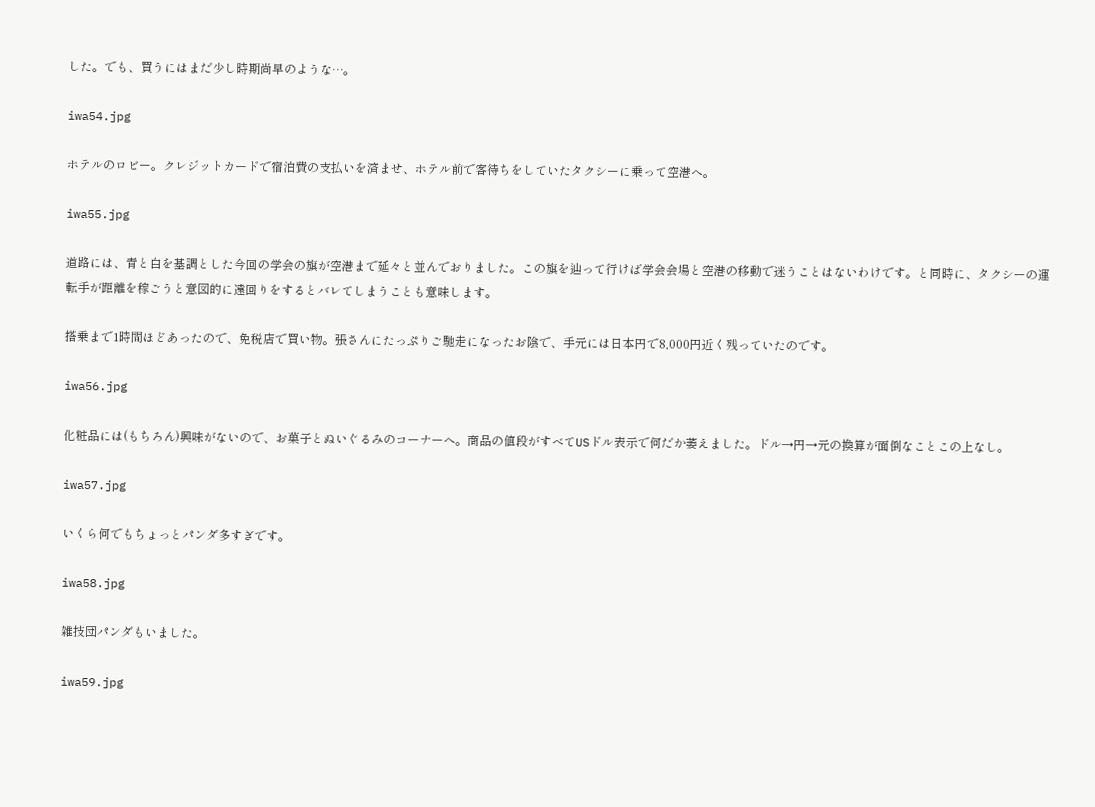した。でも、買うにはまだ少し時期尚早のような…。

iwa54.jpg

ホテルのロビー。クレジットカードで宿泊費の支払いを済ませ、ホテル前で客待ちをしていたタクシーに乗って空港へ。

iwa55.jpg

道路には、青と白を基調とした今回の学会の旗が空港まで延々と並んでおりました。この旗を辿って行けば学会会場と空港の移動で迷うことはないわけです。と同時に、タクシーの運転手が距離を稼ごうと意図的に遠回りをするとバレてしまうことも意味します。

搭乗まで1時間ほどあったので、免税店で買い物。張さんにたっぷりご馳走になったお陰で、手元には日本円で8,000円近く残っていたのです。

iwa56.jpg

化粧品には(もちろん)興味がないので、お菓子とぬいぐるみのコーナーへ。商品の値段がすべてUSドル表示で何だか萎えました。ドル→円→元の換算が面倒なことこの上なし。

iwa57.jpg

いくら何でもちょっとパンダ多すぎです。

iwa58.jpg

雑技団パンダもいました。

iwa59.jpg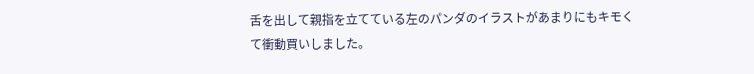舌を出して親指を立てている左のパンダのイラストがあまりにもキモくて衝動買いしました。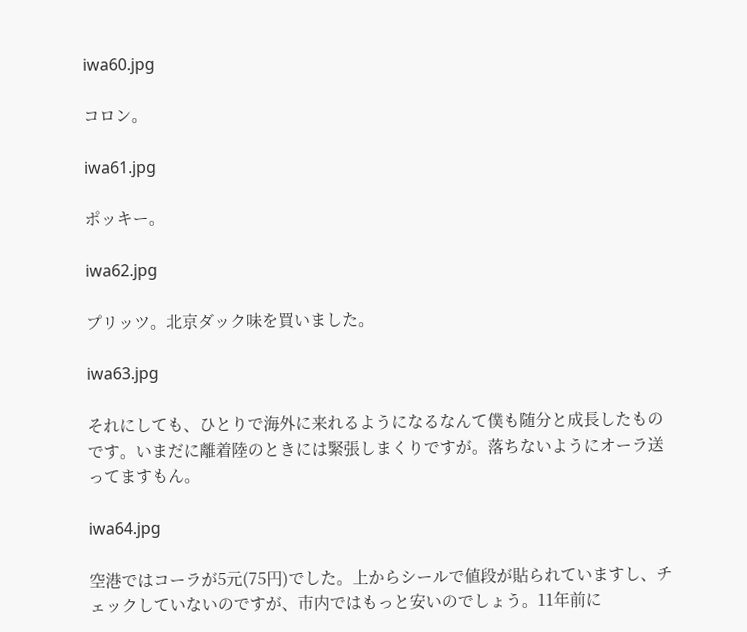iwa60.jpg

コロン。

iwa61.jpg

ポッキー。

iwa62.jpg

プリッツ。北京ダック味を買いました。

iwa63.jpg

それにしても、ひとりで海外に来れるようになるなんて僕も随分と成長したものです。いまだに離着陸のときには緊張しまくりですが。落ちないようにオーラ送ってますもん。

iwa64.jpg

空港ではコーラが5元(75円)でした。上からシールで値段が貼られていますし、チェックしていないのですが、市内ではもっと安いのでしょう。11年前に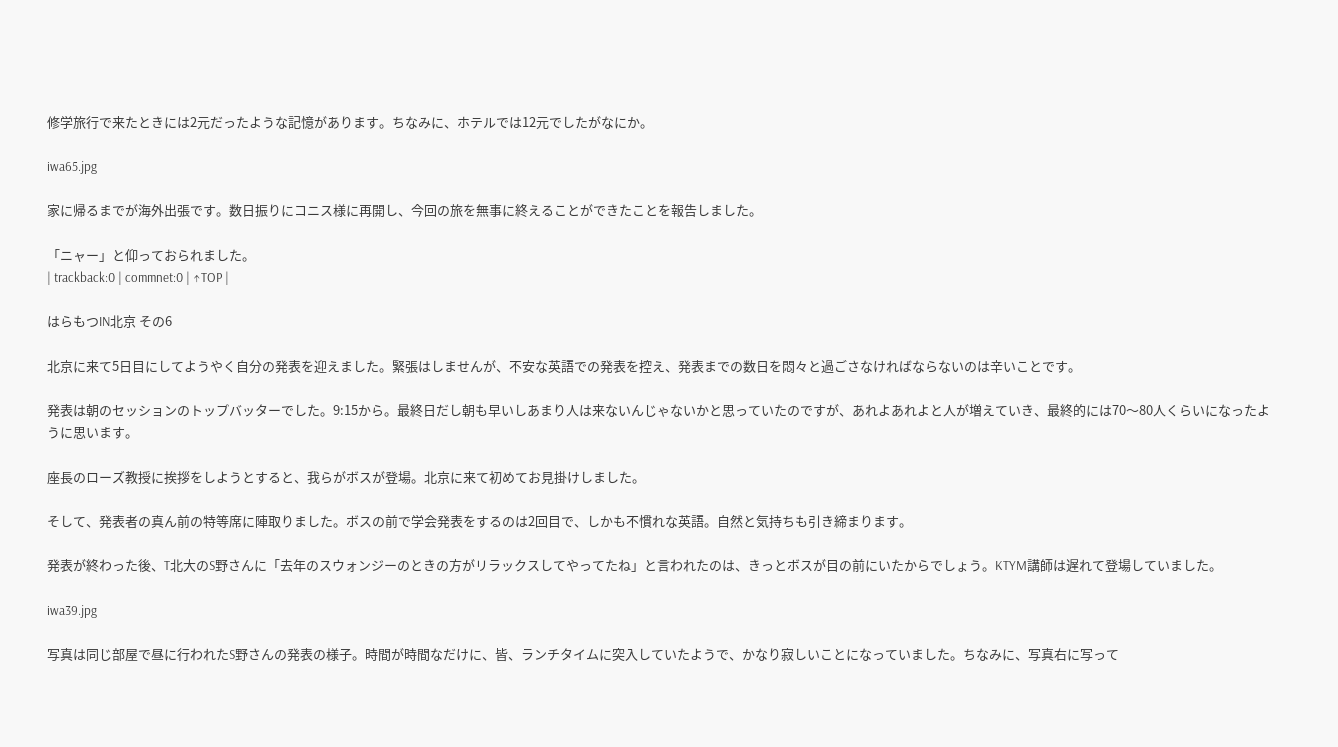修学旅行で来たときには2元だったような記憶があります。ちなみに、ホテルでは12元でしたがなにか。

iwa65.jpg

家に帰るまでが海外出張です。数日振りにコニス様に再開し、今回の旅を無事に終えることができたことを報告しました。

「ニャー」と仰っておられました。
| trackback:0 | commnet:0 | ↑TOP |

はらもつIN北京 その6

北京に来て5日目にしてようやく自分の発表を迎えました。緊張はしませんが、不安な英語での発表を控え、発表までの数日を悶々と過ごさなければならないのは辛いことです。

発表は朝のセッションのトップバッターでした。9:15から。最終日だし朝も早いしあまり人は来ないんじゃないかと思っていたのですが、あれよあれよと人が増えていき、最終的には70〜80人くらいになったように思います。

座長のローズ教授に挨拶をしようとすると、我らがボスが登場。北京に来て初めてお見掛けしました。

そして、発表者の真ん前の特等席に陣取りました。ボスの前で学会発表をするのは2回目で、しかも不慣れな英語。自然と気持ちも引き締まります。

発表が終わった後、T北大のS野さんに「去年のスウォンジーのときの方がリラックスしてやってたね」と言われたのは、きっとボスが目の前にいたからでしょう。KTYM講師は遅れて登場していました。

iwa39.jpg

写真は同じ部屋で昼に行われたS野さんの発表の様子。時間が時間なだけに、皆、ランチタイムに突入していたようで、かなり寂しいことになっていました。ちなみに、写真右に写って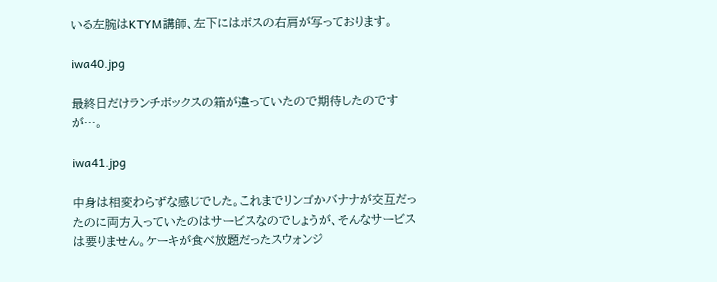いる左腕はKTYM講師、左下にはボスの右肩が写っております。

iwa40.jpg

最終日だけランチボックスの箱が違っていたので期待したのですが…。

iwa41.jpg

中身は相変わらずな感じでした。これまでリンゴかバナナが交互だったのに両方入っていたのはサービスなのでしょうが、そんなサービスは要りません。ケーキが食べ放題だったスウォンジ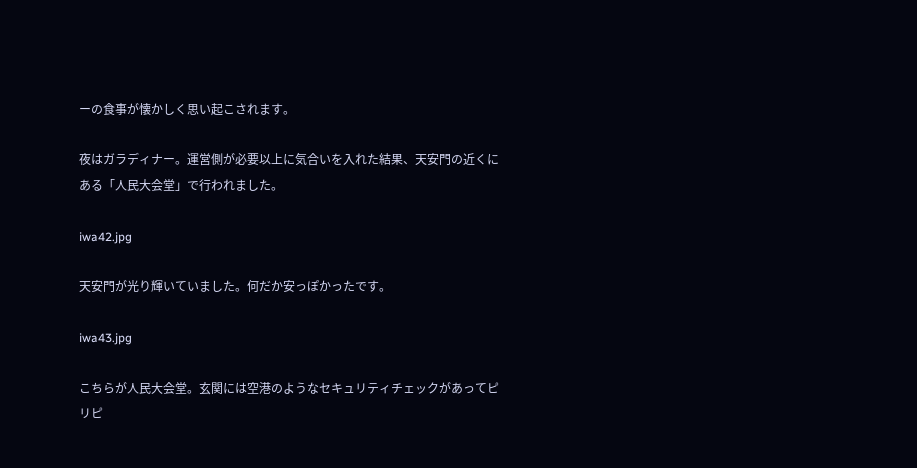ーの食事が懐かしく思い起こされます。

夜はガラディナー。運営側が必要以上に気合いを入れた結果、天安門の近くにある「人民大会堂」で行われました。

iwa42.jpg

天安門が光り輝いていました。何だか安っぽかったです。

iwa43.jpg

こちらが人民大会堂。玄関には空港のようなセキュリティチェックがあってピリピ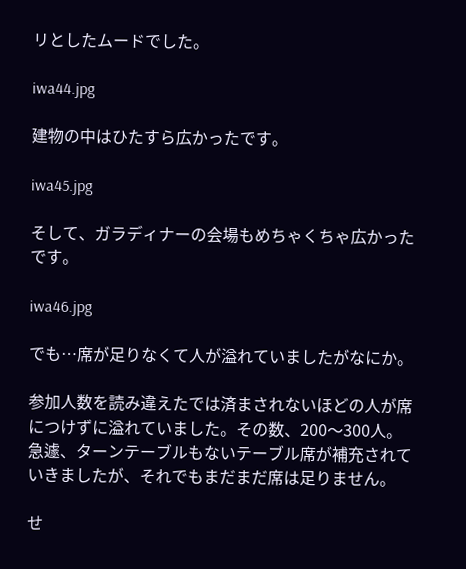リとしたムードでした。

iwa44.jpg

建物の中はひたすら広かったです。

iwa45.jpg

そして、ガラディナーの会場もめちゃくちゃ広かったです。

iwa46.jpg

でも…席が足りなくて人が溢れていましたがなにか。

参加人数を読み違えたでは済まされないほどの人が席につけずに溢れていました。その数、200〜300人。急遽、ターンテーブルもないテーブル席が補充されていきましたが、それでもまだまだ席は足りません。

せ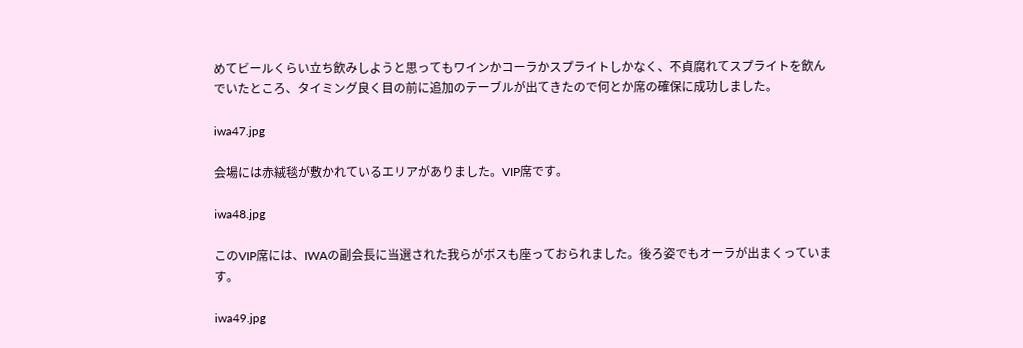めてビールくらい立ち飲みしようと思ってもワインかコーラかスプライトしかなく、不貞腐れてスプライトを飲んでいたところ、タイミング良く目の前に追加のテーブルが出てきたので何とか席の確保に成功しました。

iwa47.jpg

会場には赤絨毯が敷かれているエリアがありました。VIP席です。

iwa48.jpg

このVIP席には、IWAの副会長に当選された我らがボスも座っておられました。後ろ姿でもオーラが出まくっています。

iwa49.jpg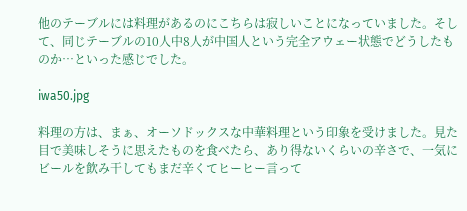他のテーブルには料理があるのにこちらは寂しいことになっていました。そして、同じテーブルの10人中8人が中国人という完全アウェー状態でどうしたものか…といった感じでした。

iwa50.jpg

料理の方は、まぁ、オーソドックスな中華料理という印象を受けました。見た目で美味しそうに思えたものを食べたら、あり得ないくらいの辛さで、一気にビールを飲み干してもまだ辛くてヒーヒー言って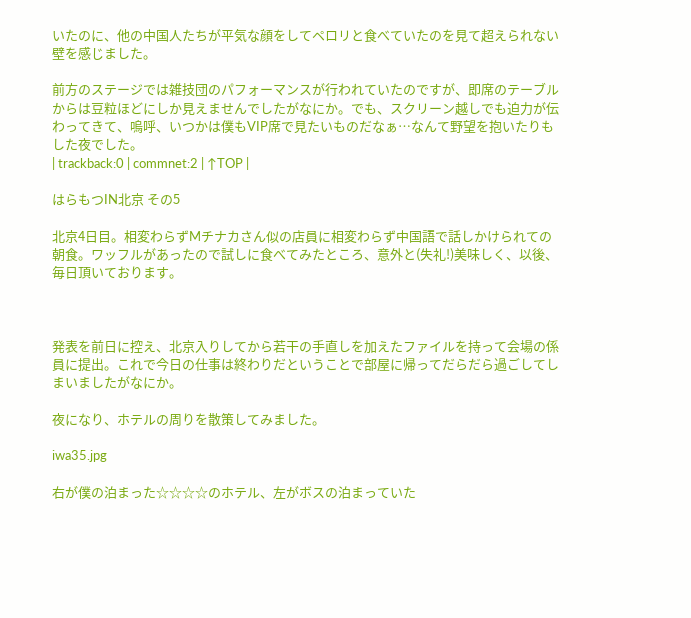いたのに、他の中国人たちが平気な顔をしてペロリと食べていたのを見て超えられない壁を感じました。

前方のステージでは雑技団のパフォーマンスが行われていたのですが、即席のテーブルからは豆粒ほどにしか見えませんでしたがなにか。でも、スクリーン越しでも迫力が伝わってきて、嗚呼、いつかは僕もVIP席で見たいものだなぁ…なんて野望を抱いたりもした夜でした。
| trackback:0 | commnet:2 | ↑TOP |

はらもつIN北京 その5

北京4日目。相変わらずMチナカさん似の店員に相変わらず中国語で話しかけられての朝食。ワッフルがあったので試しに食べてみたところ、意外と(失礼!)美味しく、以後、毎日頂いております。



発表を前日に控え、北京入りしてから若干の手直しを加えたファイルを持って会場の係員に提出。これで今日の仕事は終わりだということで部屋に帰ってだらだら過ごしてしまいましたがなにか。

夜になり、ホテルの周りを散策してみました。

iwa35.jpg

右が僕の泊まった☆☆☆☆のホテル、左がボスの泊まっていた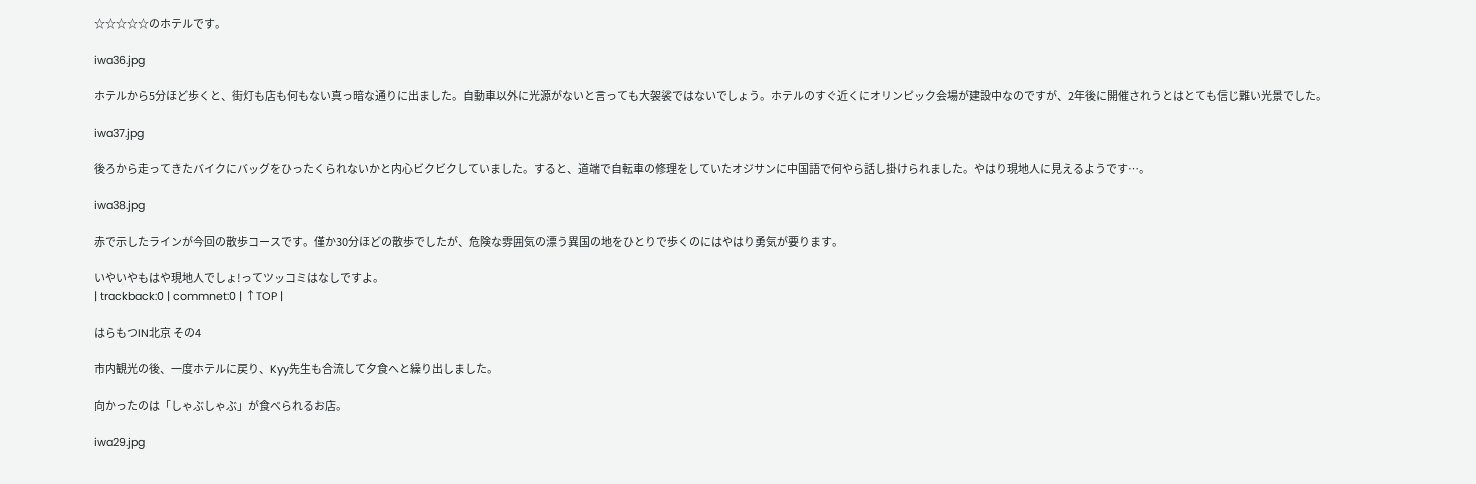☆☆☆☆☆のホテルです。

iwa36.jpg

ホテルから5分ほど歩くと、街灯も店も何もない真っ暗な通りに出ました。自動車以外に光源がないと言っても大袈裟ではないでしょう。ホテルのすぐ近くにオリンピック会場が建設中なのですが、2年後に開催されうとはとても信じ難い光景でした。

iwa37.jpg

後ろから走ってきたバイクにバッグをひったくられないかと内心ビクビクしていました。すると、道端で自転車の修理をしていたオジサンに中国語で何やら話し掛けられました。やはり現地人に見えるようです…。

iwa38.jpg

赤で示したラインが今回の散歩コースです。僅か30分ほどの散歩でしたが、危険な雰囲気の漂う異国の地をひとりで歩くのにはやはり勇気が要ります。

いやいやもはや現地人でしょ!ってツッコミはなしですよ。
| trackback:0 | commnet:0 | ↑TOP |

はらもつIN北京 その4

市内観光の後、一度ホテルに戻り、Kyy先生も合流して夕食へと繰り出しました。

向かったのは「しゃぶしゃぶ」が食べられるお店。

iwa29.jpg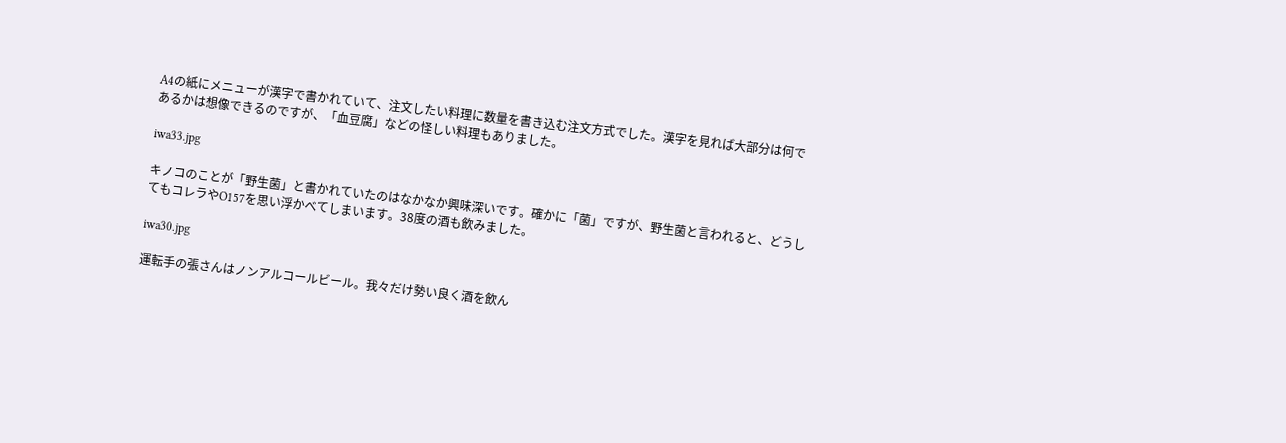A4の紙にメニューが漢字で書かれていて、注文したい料理に数量を書き込む注文方式でした。漢字を見れば大部分は何であるかは想像できるのですが、「血豆腐」などの怪しい料理もありました。

iwa33.jpg

キノコのことが「野生菌」と書かれていたのはなかなか興味深いです。確かに「菌」ですが、野生菌と言われると、どうしてもコレラやO157を思い浮かべてしまいます。38度の酒も飲みました。

iwa30.jpg

運転手の張さんはノンアルコールビール。我々だけ勢い良く酒を飲ん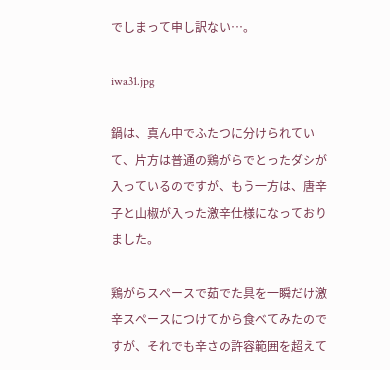でしまって申し訳ない…。

iwa31.jpg

鍋は、真ん中でふたつに分けられていて、片方は普通の鶏がらでとったダシが入っているのですが、もう一方は、唐辛子と山椒が入った激辛仕様になっておりました。

鶏がらスペースで茹でた具を一瞬だけ激辛スペースにつけてから食べてみたのですが、それでも辛さの許容範囲を超えて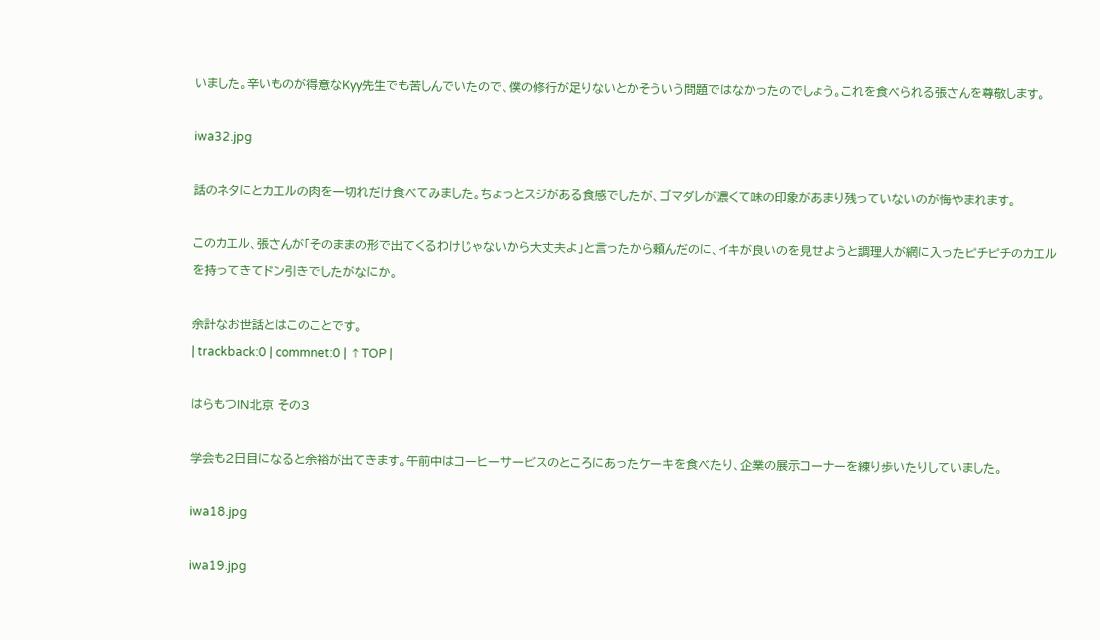いました。辛いものが得意なKyy先生でも苦しんでいたので、僕の修行が足りないとかそういう問題ではなかったのでしょう。これを食べられる張さんを尊敬します。

iwa32.jpg

話のネタにとカエルの肉を一切れだけ食べてみました。ちょっとスジがある食感でしたが、ゴマダレが濃くて味の印象があまり残っていないのが悔やまれます。

このカエル、張さんが「そのままの形で出てくるわけじゃないから大丈夫よ」と言ったから頼んだのに、イキが良いのを見せようと調理人が網に入ったピチピチのカエルを持ってきてドン引きでしたがなにか。

余計なお世話とはこのことです。
| trackback:0 | commnet:0 | ↑TOP |

はらもつIN北京 その3

学会も2日目になると余裕が出てきます。午前中はコーヒーサービスのところにあったケーキを食べたり、企業の展示コーナーを練り歩いたりしていました。

iwa18.jpg

iwa19.jpg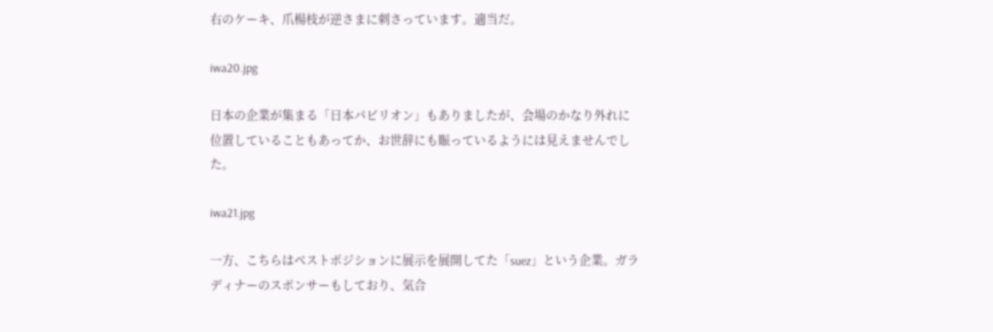右のケーキ、爪楊枝が逆さまに刺さっています。適当だ。

iwa20.jpg

日本の企業が集まる「日本パビリオン」もありましたが、会場のかなり外れに位置していることもあってか、お世辞にも賑っているようには見えませんでした。

iwa21.jpg

一方、こちらはベストポジションに展示を展開してた「suez」という企業。ガラディナーのスポンサーもしており、気合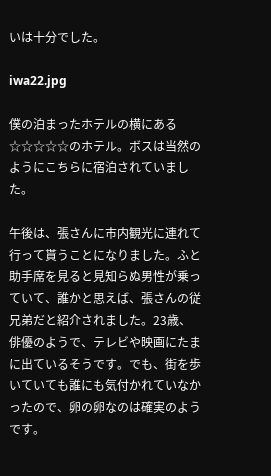いは十分でした。

iwa22.jpg

僕の泊まったホテルの横にある☆☆☆☆☆のホテル。ボスは当然のようにこちらに宿泊されていました。

午後は、張さんに市内観光に連れて行って貰うことになりました。ふと助手席を見ると見知らぬ男性が乗っていて、誰かと思えば、張さんの従兄弟だと紹介されました。23歳、俳優のようで、テレビや映画にたまに出ているそうです。でも、街を歩いていても誰にも気付かれていなかったので、卵の卵なのは確実のようです。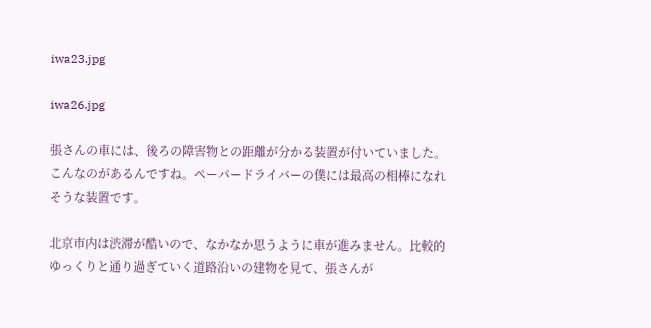iwa23.jpg

iwa26.jpg

張さんの車には、後ろの障害物との距離が分かる装置が付いていました。こんなのがあるんですね。ペーパードライバーの僕には最高の相棒になれそうな装置です。

北京市内は渋滞が酷いので、なかなか思うように車が進みません。比較的ゆっくりと通り過ぎていく道路沿いの建物を見て、張さんが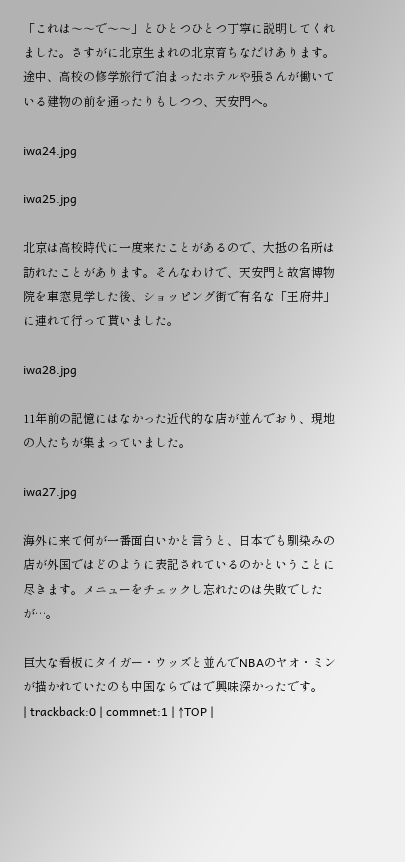「これは〜〜で〜〜」とひとつひとつ丁寧に説明してくれました。さすがに北京生まれの北京育ちなだけあります。途中、高校の修学旅行で泊まったホテルや張さんが働いている建物の前を通ったりもしつつ、天安門へ。

iwa24.jpg

iwa25.jpg

北京は高校時代に一度来たことがあるので、大抵の名所は訪れたことがあります。そんなわけで、天安門と故宮博物院を車窓見学した後、ショッピング街で有名な「王府井」に連れて行って貰いました。

iwa28.jpg

11年前の記憶にはなかった近代的な店が並んでおり、現地の人たちが集まっていました。

iwa27.jpg

海外に来て何が一番面白いかと言うと、日本でも馴染みの店が外国ではどのように表記されているのかということに尽きます。メニューをチェックし忘れたのは失敗でしたが…。

巨大な看板にタイガー・ウッズと並んでNBAのヤオ・ミンが描かれていたのも中国ならではで興味深かったです。
| trackback:0 | commnet:1 | ↑TOP |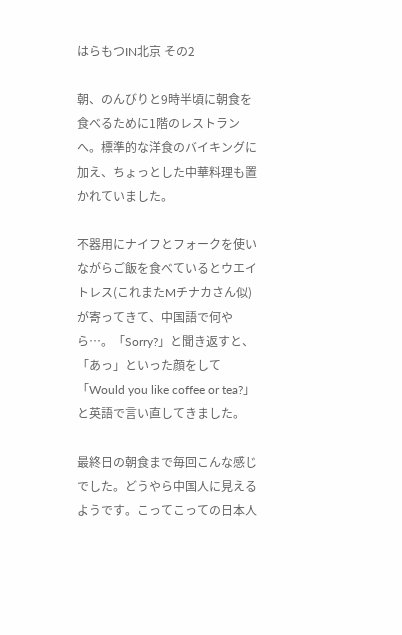はらもつIN北京 その2

朝、のんびりと9時半頃に朝食を食べるために1階のレストランへ。標準的な洋食のバイキングに加え、ちょっとした中華料理も置かれていました。

不器用にナイフとフォークを使いながらご飯を食べているとウエイトレス(これまたMチナカさん似)が寄ってきて、中国語で何やら…。「Sorry?」と聞き返すと、「あっ」といった顔をして「Would you like coffee or tea?」と英語で言い直してきました。

最終日の朝食まで毎回こんな感じでした。どうやら中国人に見えるようです。こってこっての日本人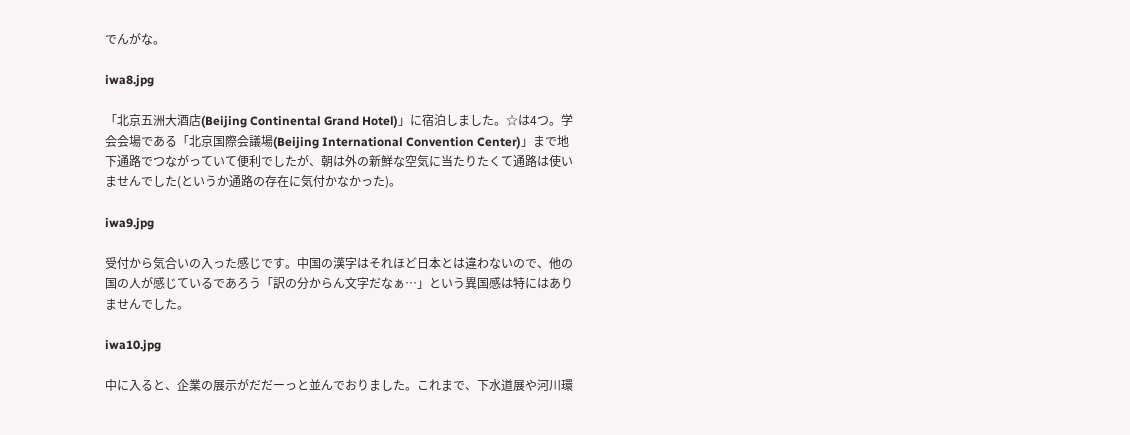でんがな。

iwa8.jpg

「北京五洲大酒店(Beijing Continental Grand Hotel)」に宿泊しました。☆は4つ。学会会場である「北京国際会議場(Beijing International Convention Center)」まで地下通路でつながっていて便利でしたが、朝は外の新鮮な空気に当たりたくて通路は使いませんでした(というか通路の存在に気付かなかった)。

iwa9.jpg

受付から気合いの入った感じです。中国の漢字はそれほど日本とは違わないので、他の国の人が感じているであろう「訳の分からん文字だなぁ…」という異国感は特にはありませんでした。

iwa10.jpg

中に入ると、企業の展示がだだーっと並んでおりました。これまで、下水道展や河川環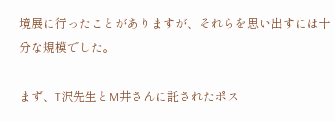境展に行ったことがありますが、それらを思い出すには十分な規模でした。

まず、T沢先生とM井さんに託されたポス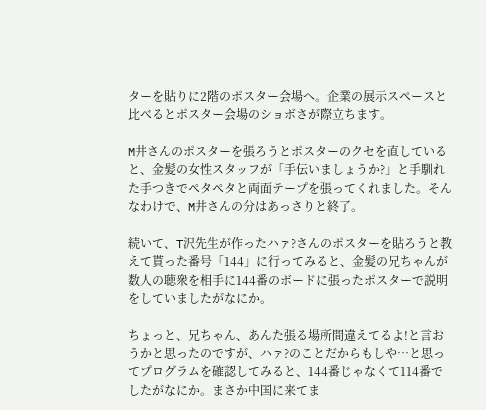ターを貼りに2階のポスター会場へ。企業の展示スペースと比べるとポスター会場のショボさが際立ちます。

M井さんのポスターを張ろうとポスターのクセを直していると、金髪の女性スタッフが「手伝いましょうか?」と手馴れた手つきでペタペタと両面テープを張ってくれました。そんなわけで、M井さんの分はあっさりと終了。

続いて、T沢先生が作ったハァ?さんのポスターを貼ろうと教えて貰った番号「144」に行ってみると、金髪の兄ちゃんが数人の聴衆を相手に144番のボードに張ったポスターで説明をしていましたがなにか。

ちょっと、兄ちゃん、あんた張る場所間違えてるよ!と言おうかと思ったのですが、ハァ?のことだからもしや…と思ってプログラムを確認してみると、144番じゃなくて114番でしたがなにか。まさか中国に来てま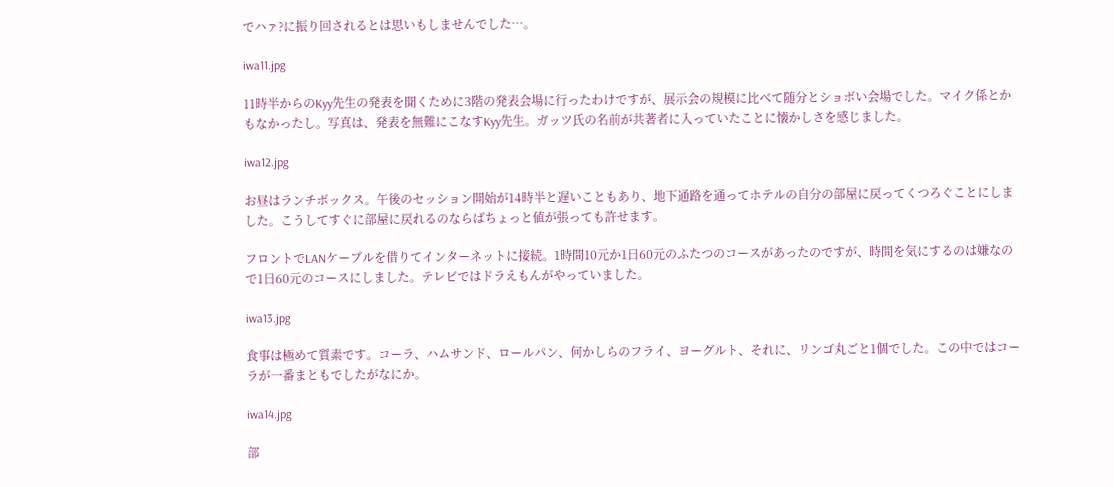でハァ?に振り回されるとは思いもしませんでした…。

iwa11.jpg

11時半からのKyy先生の発表を聞くために3階の発表会場に行ったわけですが、展示会の規模に比べて随分とショボい会場でした。マイク係とかもなかったし。写真は、発表を無難にこなすKyy先生。ガッツ氏の名前が共著者に入っていたことに懐かしさを感じました。

iwa12.jpg

お昼はランチボックス。午後のセッション開始が14時半と遅いこともあり、地下通路を通ってホテルの自分の部屋に戻ってくつろぐことにしました。こうしてすぐに部屋に戻れるのならばちょっと値が張っても許せます。

フロントでLANケーブルを借りてインターネットに接続。1時間10元か1日60元のふたつのコースがあったのですが、時間を気にするのは嫌なので1日60元のコースにしました。テレビではドラえもんがやっていました。

iwa13.jpg

食事は極めて質素です。コーラ、ハムサンド、ロールパン、何かしらのフライ、ヨーグルト、それに、リンゴ丸ごと1個でした。この中ではコーラが一番まともでしたがなにか。

iwa14.jpg

部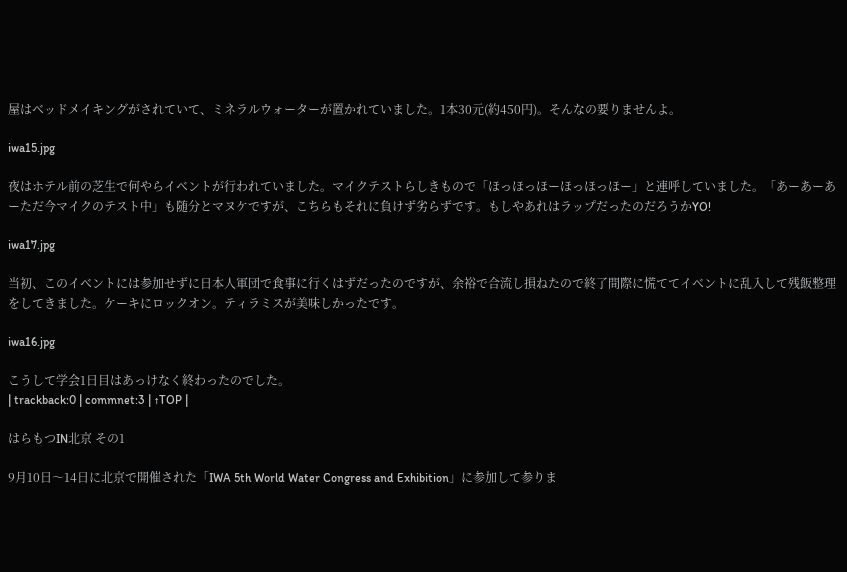屋はベッドメイキングがされていて、ミネラルウォーターが置かれていました。1本30元(約450円)。そんなの要りませんよ。

iwa15.jpg

夜はホテル前の芝生で何やらイベントが行われていました。マイクテストらしきもので「ほっほっほーほっほっほー」と連呼していました。「あーあーあーただ今マイクのテスト中」も随分とマヌケですが、こちらもそれに負けず劣らずです。もしやあれはラップだったのだろうかYO!

iwa17.jpg

当初、このイベントには参加せずに日本人軍団で食事に行くはずだったのですが、余裕で合流し損ねたので終了間際に慌ててイベントに乱入して残飯整理をしてきました。ケーキにロックオン。ティラミスが美味しかったです。

iwa16.jpg

こうして学会1日目はあっけなく終わったのでした。
| trackback:0 | commnet:3 | ↑TOP |

はらもつIN北京 その1

9月10日〜14日に北京で開催された「IWA 5th World Water Congress and Exhibition」に参加して参りま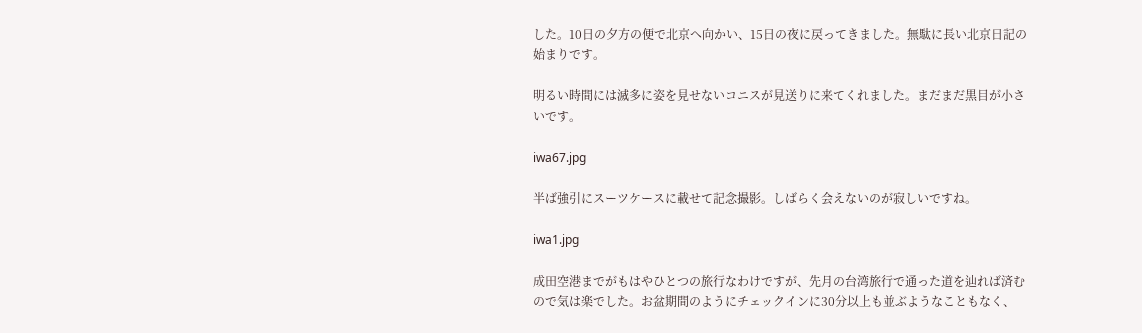した。10日の夕方の便で北京へ向かい、15日の夜に戻ってきました。無駄に長い北京日記の始まりです。

明るい時間には滅多に姿を見せないコニスが見送りに来てくれました。まだまだ黒目が小さいです。

iwa67.jpg

半ば強引にスーツケースに載せて記念撮影。しばらく会えないのが寂しいですね。

iwa1.jpg

成田空港までがもはやひとつの旅行なわけですが、先月の台湾旅行で通った道を辿れば済むので気は楽でした。お盆期間のようにチェックインに30分以上も並ぶようなこともなく、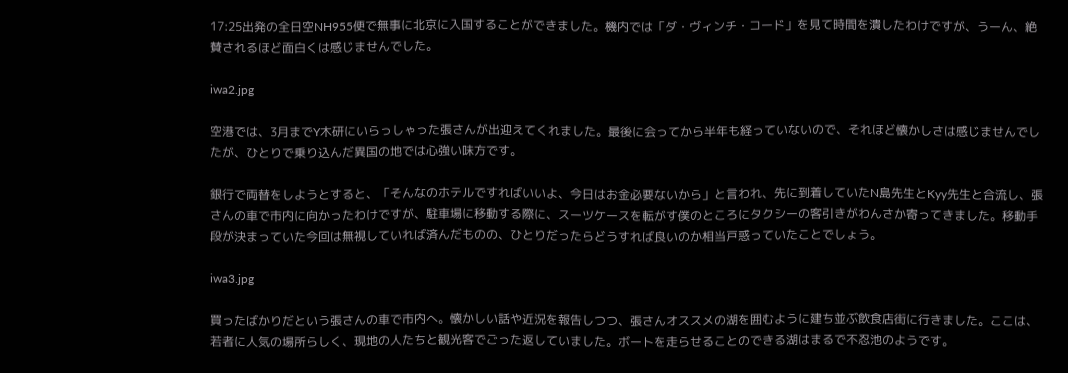17:25出発の全日空NH955便で無事に北京に入国することができました。機内では「ダ・ヴィンチ・コード」を見て時間を潰したわけですが、うーん、絶賛されるほど面白くは感じませんでした。

iwa2.jpg

空港では、3月までY木研にいらっしゃった張さんが出迎えてくれました。最後に会ってから半年も経っていないので、それほど懐かしさは感じませんでしたが、ひとりで乗り込んだ異国の地では心強い味方です。

銀行で両替をしようとすると、「そんなのホテルですればいいよ、今日はお金必要ないから」と言われ、先に到着していたN島先生とKyy先生と合流し、張さんの車で市内に向かったわけですが、駐車場に移動する際に、スーツケースを転がす僕のところにタクシーの客引きがわんさか寄ってきました。移動手段が決まっていた今回は無視していれば済んだものの、ひとりだったらどうすれば良いのか相当戸惑っていたことでしょう。

iwa3.jpg

買ったばかりだという張さんの車で市内へ。懐かしい話や近況を報告しつつ、張さんオススメの湖を囲むように建ち並ぶ飲食店街に行きました。ここは、若者に人気の場所らしく、現地の人たちと観光客でごった返していました。ボートを走らせることのできる湖はまるで不忍池のようです。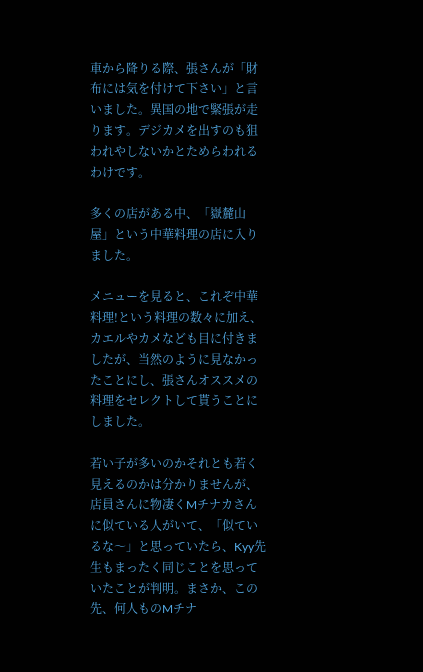車から降りる際、張さんが「財布には気を付けて下さい」と言いました。異国の地で緊張が走ります。デジカメを出すのも狙われやしないかとためらわれるわけです。

多くの店がある中、「嶽麓山屋」という中華料理の店に入りました。

メニューを見ると、これぞ中華料理!という料理の数々に加え、カエルやカメなども目に付きましたが、当然のように見なかったことにし、張さんオススメの料理をセレクトして貰うことにしました。

若い子が多いのかそれとも若く見えるのかは分かりませんが、店員さんに物凄くMチナカさんに似ている人がいて、「似ているな〜」と思っていたら、Kyy先生もまったく同じことを思っていたことが判明。まさか、この先、何人ものMチナ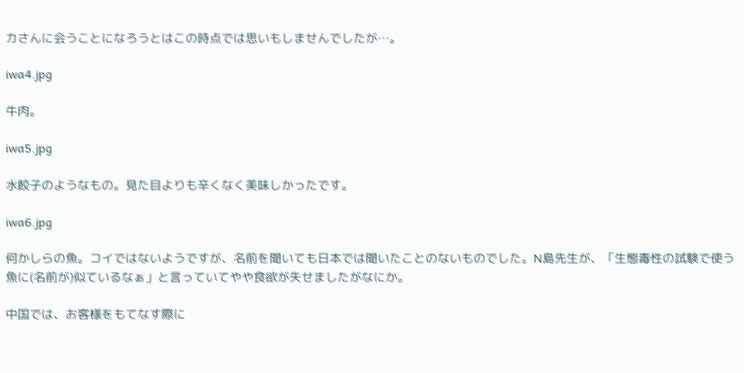カさんに会うことになろうとはこの時点では思いもしませんでしたが…。

iwa4.jpg

牛肉。

iwa5.jpg

水餃子のようなもの。見た目よりも辛くなく美味しかったです。

iwa6.jpg

何かしらの魚。コイではないようですが、名前を聞いても日本では聞いたことのないものでした。N島先生が、「生態毒性の試験で使う魚に(名前が)似ているなぁ」と言っていてやや食欲が失せましたがなにか。

中国では、お客様をもてなす際に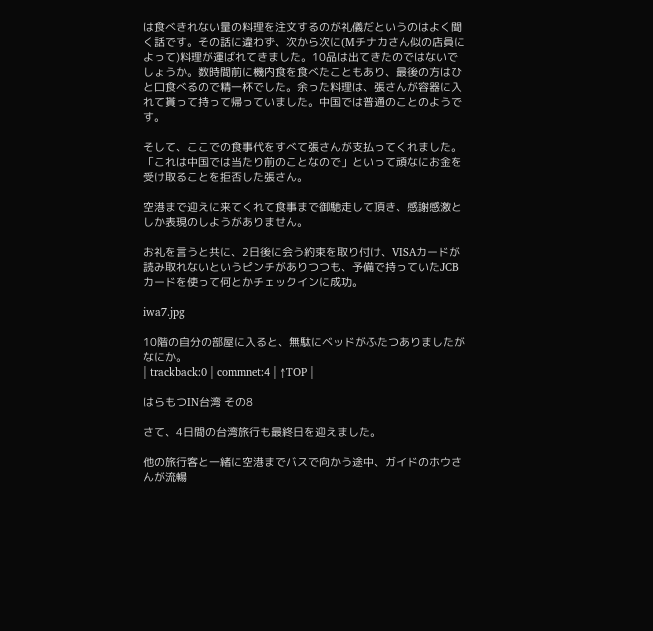は食べきれない量の料理を注文するのが礼儀だというのはよく聞く話です。その話に違わず、次から次に(Mチナカさん似の店員によって)料理が運ばれてきました。10品は出てきたのではないでしょうか。数時間前に機内食を食べたこともあり、最後の方はひと口食べるので精一杯でした。余った料理は、張さんが容器に入れて貰って持って帰っていました。中国では普通のことのようです。

そして、ここでの食事代をすべて張さんが支払ってくれました。「これは中国では当たり前のことなので」といって頑なにお金を受け取ることを拒否した張さん。

空港まで迎えに来てくれて食事まで御馳走して頂き、感謝感激としか表現のしようがありません。

お礼を言うと共に、2日後に会う約束を取り付け、VISAカードが読み取れないというピンチがありつつも、予備で持っていたJCBカードを使って何とかチェックインに成功。

iwa7.jpg

10階の自分の部屋に入ると、無駄にベッドがふたつありましたがなにか。
| trackback:0 | commnet:4 | ↑TOP |

はらもつIN台湾 その8

さて、4日間の台湾旅行も最終日を迎えました。

他の旅行客と一緒に空港までバスで向かう途中、ガイドのホウさんが流暢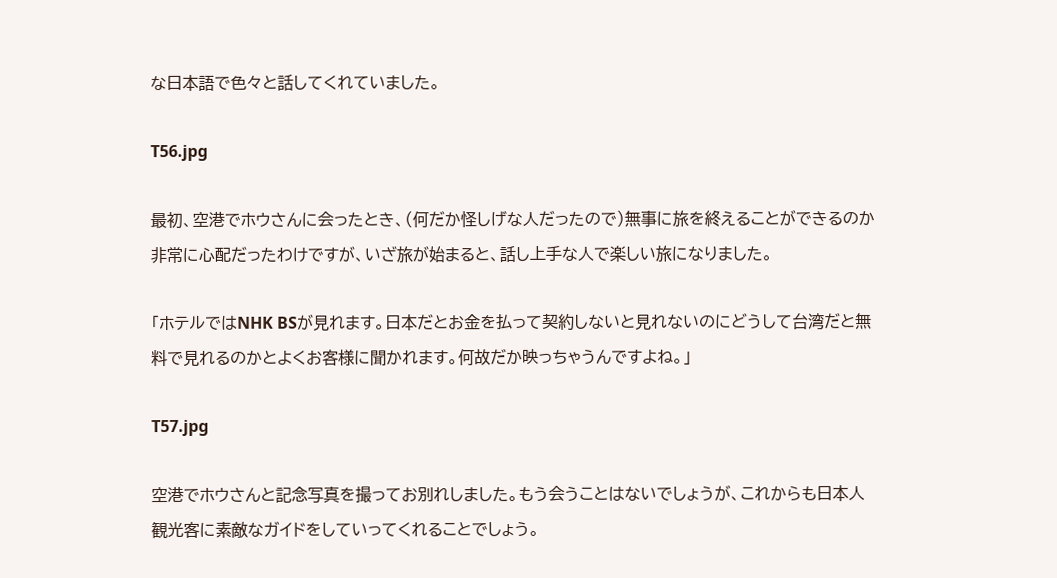な日本語で色々と話してくれていました。

T56.jpg

最初、空港でホウさんに会ったとき、(何だか怪しげな人だったので)無事に旅を終えることができるのか非常に心配だったわけですが、いざ旅が始まると、話し上手な人で楽しい旅になりました。

「ホテルではNHK BSが見れます。日本だとお金を払って契約しないと見れないのにどうして台湾だと無料で見れるのかとよくお客様に聞かれます。何故だか映っちゃうんですよね。」

T57.jpg

空港でホウさんと記念写真を撮ってお別れしました。もう会うことはないでしょうが、これからも日本人観光客に素敵なガイドをしていってくれることでしょう。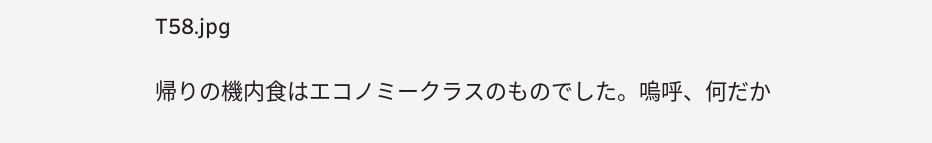T58.jpg

帰りの機内食はエコノミークラスのものでした。嗚呼、何だか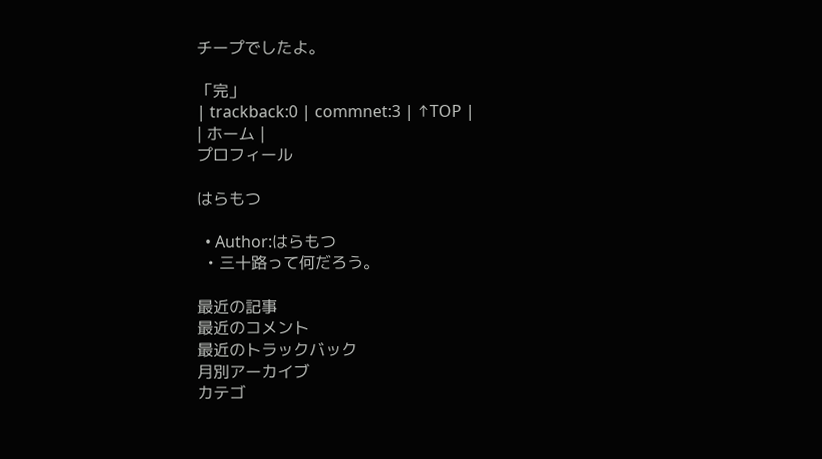チープでしたよ。

「完」
| trackback:0 | commnet:3 | ↑TOP |
| ホーム |
プロフィール

はらもつ

  • Author:はらもつ
  • 三十路って何だろう。

最近の記事
最近のコメント
最近のトラックバック
月別アーカイブ
カテゴ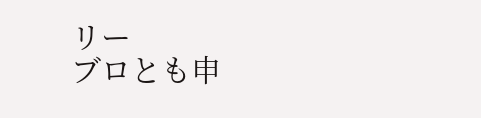リー
ブロとも申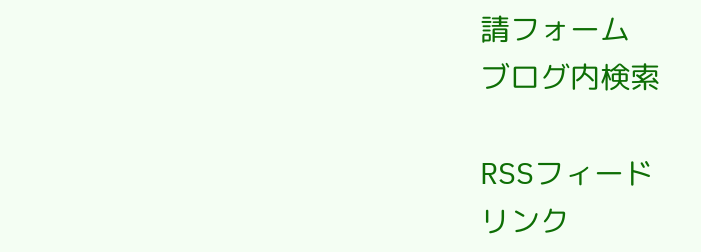請フォーム
ブログ内検索

RSSフィード
リンク